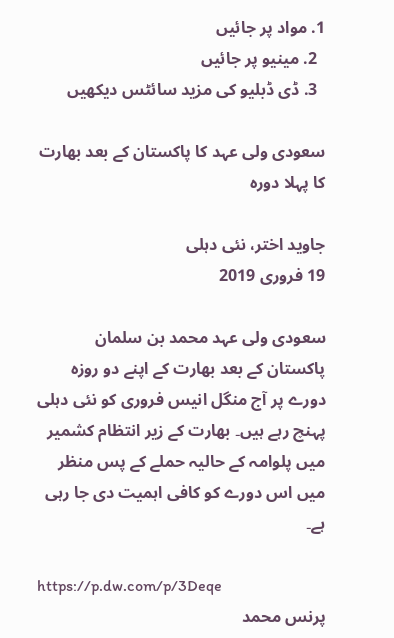1. مواد پر جائیں
  2. مینیو پر جائیں
  3. ڈی ڈبلیو کی مزید سائٹس دیکھیں

سعودی ولی عہد کا پاکستان کے بعد بھارت کا پہلا دورہ

جاوید اختر، نئی دہلی
19 فروری 2019

سعودی ولی عہد محمد بن سلمان پاکستان کے بعد بھارت کے اپنے دو روزہ دورے پر آج منگل انیس فروری کو نئی دہلی پہنچ رہے ہیں۔ بھارت کے زیر انتظام کشمیر میں پلوامہ کے حالیہ حملے کے پس منظر میں اس دورے کو کافی اہمیت دی جا رہی ہے۔

https://p.dw.com/p/3Deqe
پرنس محمد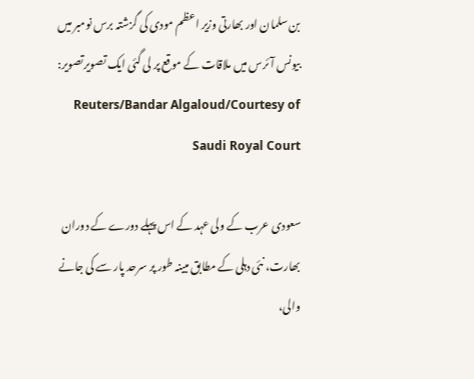بن سلمان اور بھارتی وزیر اعظم مودی کی گزشتہ برس نومبر میں بیونس آئرس میں ملاقات کے موقع پر لی گئی ایک تصویرتصویر: Reuters/Bandar Algaloud/Courtesy of Saudi Royal Court

سعودی عرب کے ولی عہد کے اس پہلے دورے کے دوران بھارت، نئی دہلی کے مطابق مبینہ طور پر سرحد پار سے کی جانے والی،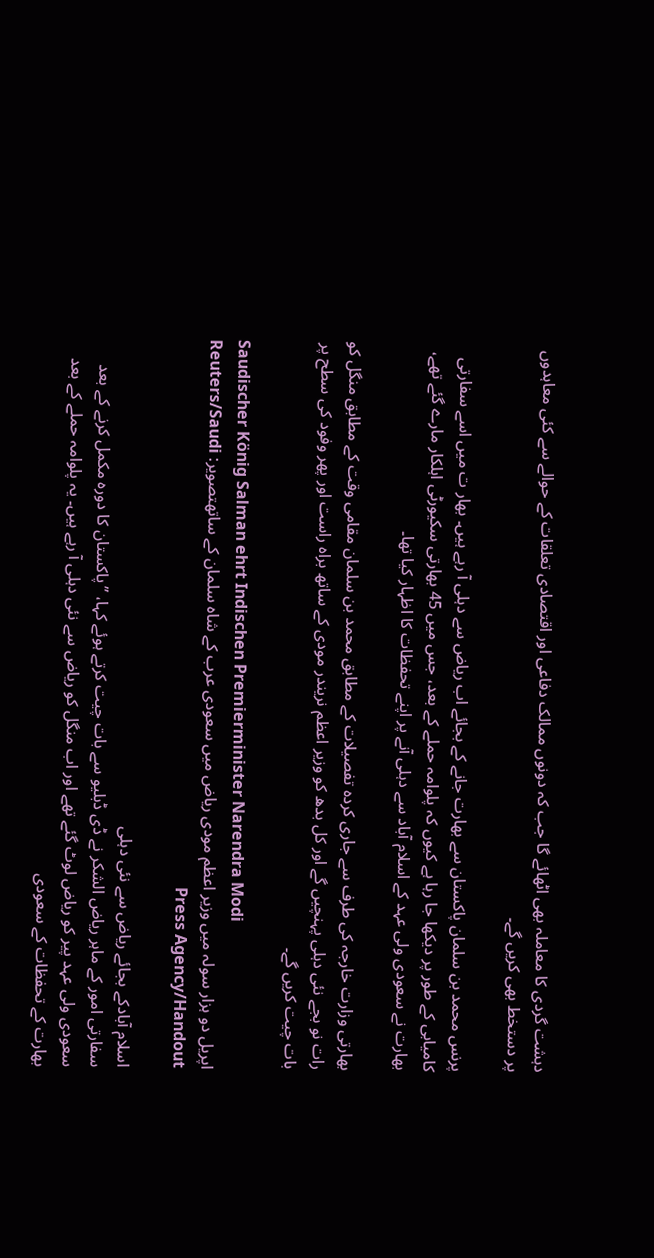دہشت گردی کا معاملہ بھی اٹھائے گا جب کہ دونوں ممالک دفاعی اور اقتصادی تعلقات کے حوالے سے کئی معاہدوں پر دستخط بھی کریں گے۔

پرنس محمد بن سلمان پاکستان سے بھارت جانے کے بجائے اب ریاض سے دہلی آ رہے ہیں۔ بھار ت میں اسے سفارتی کامیابی کے طور پر دیکھا جا رہا ہے کیوں کہ پلوامہ حملے کے بعد، جس میں 45 بھارتی سکیورٹی اہلکار مارے گئے تھے، بھارت نے سعودی ولی عہد کے اسلام آباد سے دہلی آنے پر اپنے تحفظات کا اظہار کیا تھا۔

بھارتی وزارت خارجہ کی طرف سے جاری کردہ تفصیلات کے مطابق محمد بن سلمان مقامی وقت کے مطابق منگل کو رات نو بجے نئی دہلی پہنچیں گے اور کل بدھ کو وزیر اعظم نریندر مودی کے ساتھ براہ راست اور پھر وفود کی سطح پر بات چیت کریں گے۔

Saudischer König Salman ehrt Indischen Premierminister Narendra Modi
اپریل دو ہزار سولہ میں وزیر اعظم مودی ریاض میں سعودی عرب کے شاہ سلمان کے ساتھتصویر: Reuters/Saudi Press Agency/Handout

اسلام آبادکے بجائے ریاض سے نئی دہلی
سفارتی امور کے ماہر ریاض الشکر نے ڈی ڈبلیو سے بات چیت کرتے ہوئے کہا، ’’پاکستان کا دورہ مکمل کرنے کے بعد سعودی ولی عہد پیر کو ریاض لوٹ گئے تھے اور اب منگل کو ریاض سے نئی دہلی آ رہے ہیں۔ یہ پلوامہ حملے کے بعد بھارت کے تحفظات کے سعودی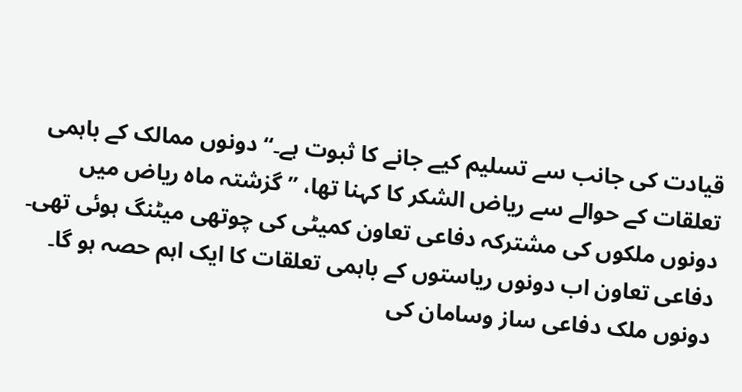قیادت کی جانب سے تسلیم کیے جانے کا ثبوت ہے۔‘‘ دونوں ممالک کے باہمی تعلقات کے حوالے سے ریاض الشکر کا کہنا تھا، ’’گزشتہ ماہ ریاض میں دونوں ملکوں کی مشترکہ دفاعی تعاون کمیٹی کی چوتھی میٹنگ ہوئی تھی۔ دفاعی تعاون اب دونوں ریاستوں کے باہمی تعلقات کا ایک اہم حصہ ہو گا۔ دونوں ملک دفاعی ساز وسامان کی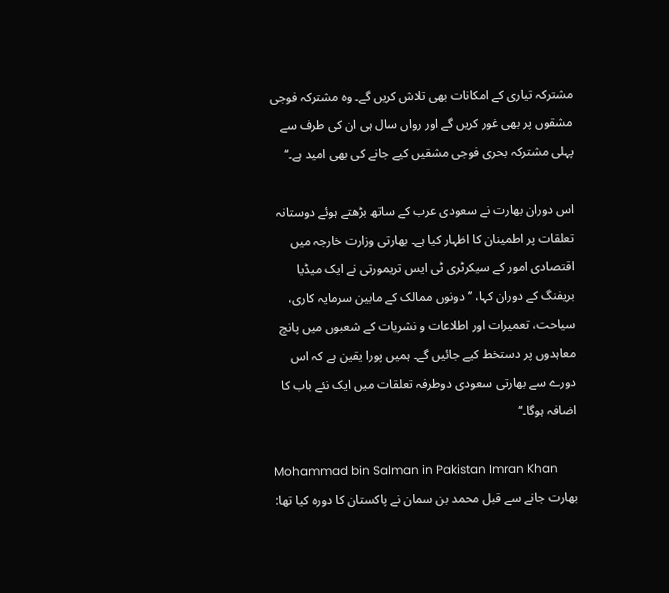مشترکہ تیاری کے امکانات بھی تلاش کریں گے۔ وہ مشترکہ فوجی مشقوں پر بھی غور کریں گے اور رواں سال ہی ان کی طرف سے پہلی مشترکہ بحری فوجی مشقیں کیے جانے کی بھی امید ہے۔‘‘

اس دوران بھارت نے سعودی عرب کے ساتھ بڑھتے ہوئے دوستانہ تعلقات پر اطمینان کا اظہار کیا ہے۔ بھارتی وزارت خارجہ میں اقتصادی امور کے سیکرٹری ٹی ایس تریمورتی نے ایک میڈیا بریفنگ کے دوران کہا، ’’دونوں ممالک کے مابین سرمایہ کاری، سیاحت، تعمیرات اور اطلاعات و نشریات کے شعبوں میں پانچ معاہدوں پر دستخط کیے جائیں گے۔ ہمیں پورا یقین ہے کہ اس دورے سے بھارتی سعودی دوطرفہ تعلقات میں ایک نئے باب کا اضافہ ہوگا۔‘‘

Mohammad bin Salman in Pakistan Imran Khan
بھارت جانے سے قبل محمد بن سمان نے پاکستان کا دورہ کیا تھا: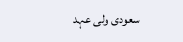سعودی ولی عہد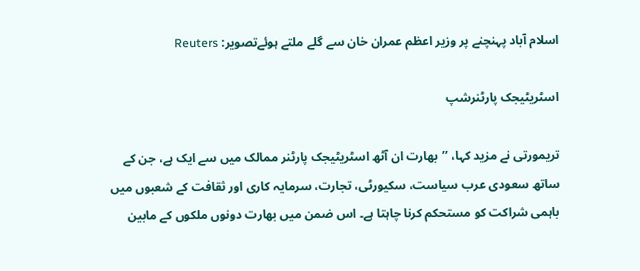اسلام آباد پہنچنے پر وزیر اعظم عمران خان سے گلے ملتے ہوئےتصویر: Reuters

اسٹریٹیجک پارٹنرشپ

تریمورتی نے مزید کہا، ’’بھارت ان آٹھ اسٹریٹیجک پارٹنر ممالک میں سے ایک ہے، جن کے ساتھ سعودی عرب سیاست، سکیورٹی، تجارت، سرمایہ کاری اور ثقافت کے شعبوں میں باہمی شراکت کو مستحکم کرنا چاہتا ہے۔ اس ضمن میں بھارت دونوں ملکوں کے مابین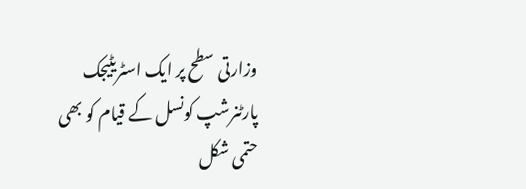وزارتی سطح پر ایک اسٹریٹیجک پارٹنرشپ کونسل کے قیام کو بھی حتمی شکل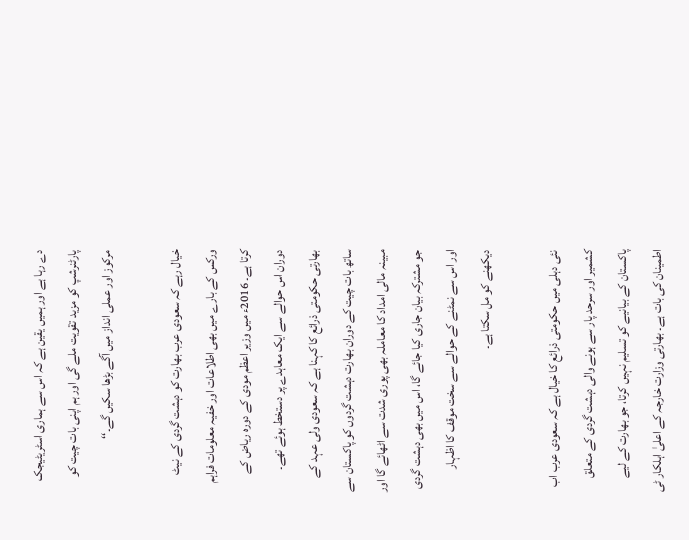دے رہا ہے اور ہمیں یقین ہے کہ اس سے ہماری اسٹریٹیجک پارٹنرشپ کو مزید تقویت ملے گی اور ہم اپنی بات چیت کو مرکوز اور عملی انداز میں آگے بڑھا سکیں گے۔‘‘

خیال رہے کہ سعودی عرب بھارت کو دہشت گردی کے نیٹ ورکس کے بارے میں بھی اطلاعات اور خفیہ معلومات فراہم کرتا ہے۔ 2016ء میں وزیر اعظم مودی کے دورہ ریاض کے دوران اس حوالے سے ایک معاہدے پر دستخط ہوئے تھے۔ بھارتی حکومتی ذرائع کا کہنا ہے کہ سعودی ولی عہد کے ساتھ بات چیت کے دوران بھارت دہشت گردوں کو پاکستان سے مبینہ مالی امداد کا معاملہ بھی پوری شدت سے اٹھائے گا اور جو مشترکہ بیان جاری کیا جائے گا، اس میں بھی دہشت گردی اور اس سے نمٹنے کے حوالے سے سخت موقف کا اظہار دیکھنے کو مل سکتا ہے۔

نئی دہلی میں حکومتی ذرائع کا خیال ہے کہ سعودی عرب اب کشمیر اور سرحد پار سے ہونے والی دہشت گردی کے متعلق پاکستان کے بیانیے کو تسلیم نہیں کرتا، جو بھارت کے لیے اطمینان کی بات ہے۔ بھارتی وزارت خارجہ کے اعلیٰ اہلکار ٹی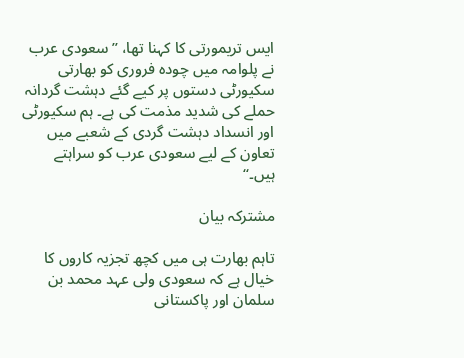ایس تریمورتی کا کہنا تھا، ’’سعودی عرب نے پلوامہ میں چودہ فروری کو بھارتی سکیورٹی دستوں پر کیے گئے دہشت گردانہ حملے کی شدید مذمت کی ہے۔ ہم سکیورٹی اور انسداد دہشت گردی کے شعبے میں تعاون کے لیے سعودی عرب کو سراہتے ہیں۔‘‘

مشترکہ بیان

تاہم بھارت ہی میں کچھ تجزیہ کاروں کا خیال ہے کہ سعودی ولی عہد محمد بن سلمان اور پاکستانی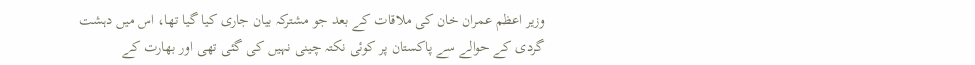وزیر اعظم عمران خان کی ملاقات کے بعد جو مشترکہ بیان جاری کیا گیا تھا، اس میں دہشت گردی کے حوالے سے پاکستان پر کوئی نکتہ چینی نہیں کی گئی تھی اور بھارت کے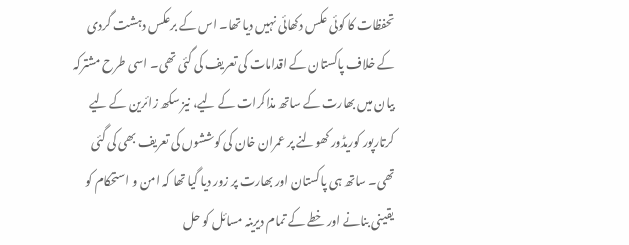تحفظات کا کوئی عکس دکھائی نہیں دیا تھا۔ اس کے برعکس دہشت گردی کے خلاف پاکستان کے اقدامات کی تعریف کی گئی تھی۔ اسی طرح مشترکہ بیان میں بھارت کے ساتھ مذاکرات کے لیے، نیز سکھ زائرین کے لیے کرتارپور کوریڈور کھولنے پر عمران خان کی کوششوں کی تعریف بھی کی گئی تھی۔ ساتھ ہی پاکستان اور بھارت پر زور دیا گیا تھا کہ امن و استحکام کو یقینی بنانے اور خطے کے تمام دیرینہ مسائل کو حل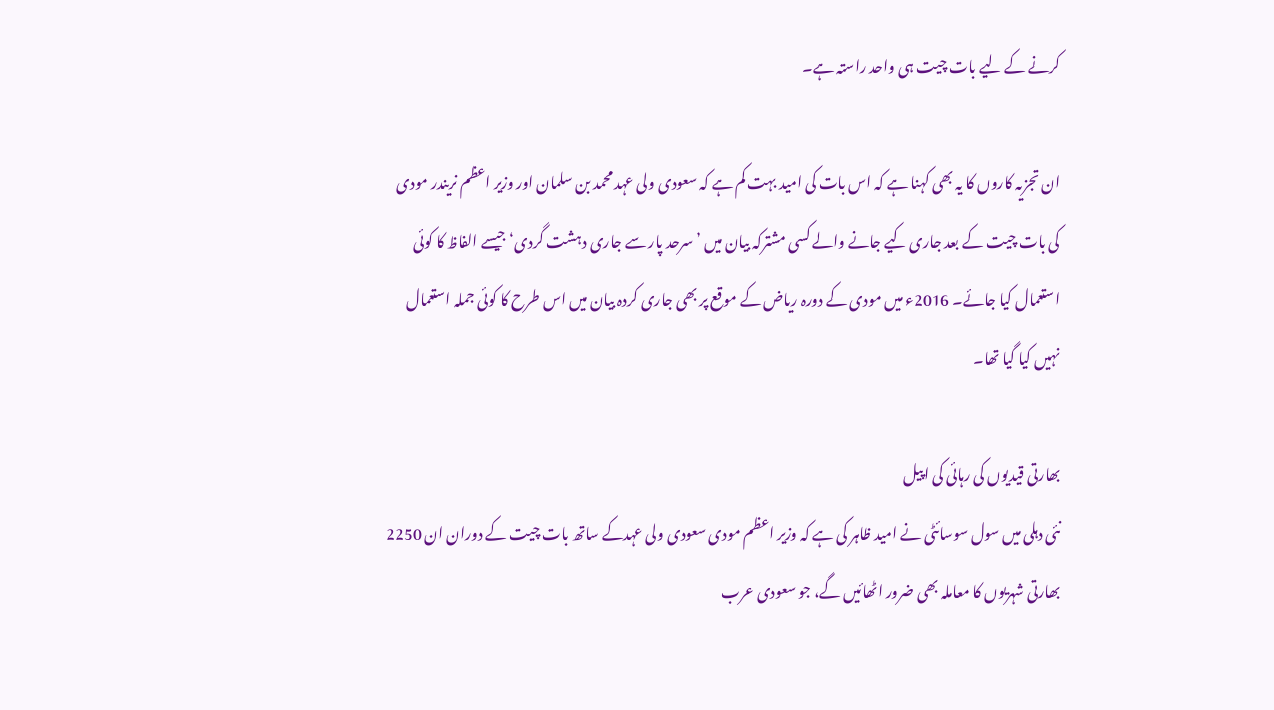کرنے کے لیے بات چیت ہی واحد راستہ ہے۔

ان تجزیہ کاروں کا یہ بھی کہنا ہے کہ اس بات کی امید بہت کم ہے کہ سعودی ولی عہد محمد بن سلمان اور وزیر اعظم نریندر مودی کی بات چیت کے بعد جاری کیے جانے والے کسی مشترکہ بیان میں ’سرحد پار سے جاری دہشت گردی‘ جیسے الفاظ کا کوئی استعمال کیا جائے۔ 2016ء میں مودی کے دورہ ریاض کے موقع پر بھی جاری کردہ بیان میں اس طرح کا کوئی جملہ استعمال نہیں کیا گیا تھا۔

بھارتی قیدیوں کی رہائی کی اپیل
نئی دہلی میں سول سوسائٹی نے امید ظاہر کی ہے کہ وزیر اعظم مودی سعودی ولی عہدکے ساتھ بات چیت کے دوران ان 2250 بھارتی شہریوں کا معاملہ بھی ضرور اٹھائیں گے، جو سعودی عرب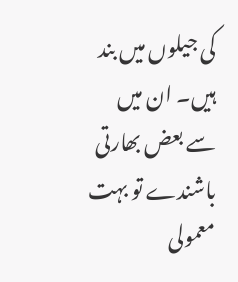کی جیلوں میں بند ہیں۔ ان میں سے بعض بھارتی باشندے تو بہت معمولی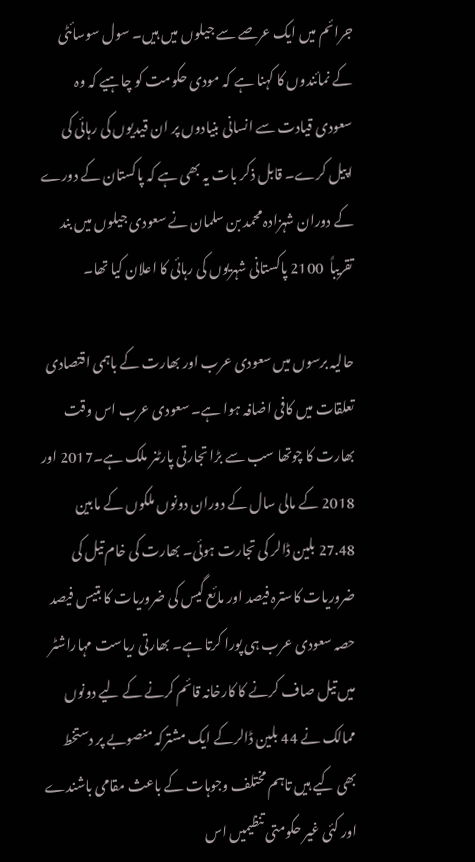جرائم میں ایک عرصے سے جیلوں میں ہیں۔ سول سوسائٹی کے نمائندوں کا کہنا ہے کہ مودی حکومت کو چاہیے کہ وہ سعودی قیادت سے انسانی بنیادوں پر ان قیدیوں کی رہائی کی اپیل کرے۔ قابل ذکر بات یہ بھی ہے کہ پاکستان کے دورے کے دوران شہزادہ محمد بن سلمان نے سعودی جیلوں میں بند تقریباً  2100 پاکستانی شہریوں کی رہائی کا اعلان کیا تھا۔

حالیہ برسوں میں سعودی عرب اور بھارت کے باہمی اقتصادی تعلقات میں کافی اضافہ ہوا ہے۔ سعودی عرب اس وقت بھارت کا چوتھا سب سے بڑا تجارتی پارٹنر ملک ہے۔2017 اور 2018 کے مالی سال کے دوران دونوں ملکوں کے مابین 27.48 بلین ڈالر کی تجارت ہوئی۔ بھارت کی خام تیل کی ضروریات کاسترہ فیصد اور مائع گیس کی ضروریات کا بتیس فیصد حصہ سعودی عرب ہی پورا کرتا ہے۔ بھارتی ریاست مہاراشٹر میں تیل صاف کرنے کا کارخانہ قائم کرنے کے لیے دونوں ممالک نے 44 بلین ڈالرکے ایک مشترکہ منصوبے پر دستخط بھی کیے ہیں تاہم مختلف وجوہات کے باعث مقامی باشندے اور کئی غیر حکومتی تنظیمیں اس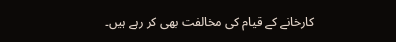کارخانے کے قیام کی مخالفت بھی کر رہے ہیں۔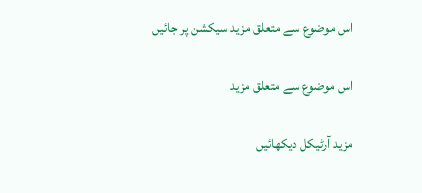اس موضوع سے متعلق مزید سیکشن پر جائیں

اس موضوع سے متعلق مزید

مزید آرٹیکل دیکھائیں